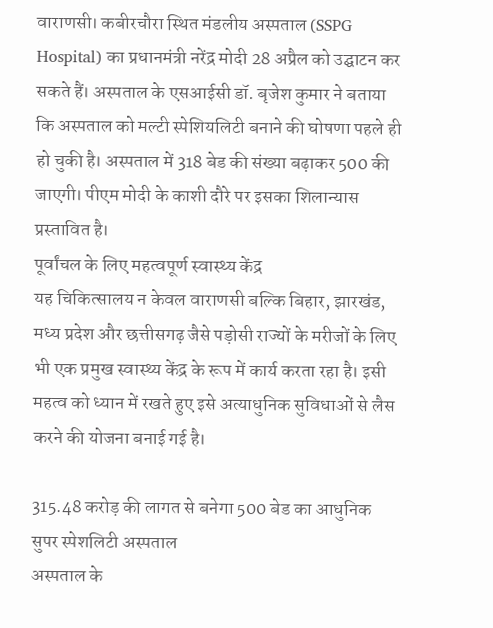वाराणसी। कबीरचौरा स्थित मंडलीय अस्पताल (SSPG Hospital) का प्रधानमंत्री नरेंद्र मोदी 28 अप्रैल को उद्घाटन कर सकते हैं। अस्पताल के एसआईसी डॉ. बृजेश कुमार ने बताया कि अस्पताल को मल्टी स्पेशियलिटी बनाने की घोषणा पहले ही हो चुकी है। अस्पताल में 318 बेड की संख्या बढ़ाकर 500 की जाएगी। पीएम मोदी के काशी दौरे पर इसका शिलान्यास प्रस्तावित है।
पूर्वांचल के लिए महत्वपूर्ण स्वास्थ्य केंद्र
यह चिकित्सालय न केवल वाराणसी बल्कि बिहार, झारखंड, मध्य प्रदेश और छत्तीसगढ़ जैसे पड़ोसी राज्यों के मरीजों के लिए भी एक प्रमुख स्वास्थ्य केंद्र के रूप में कार्य करता रहा है। इसी महत्व को ध्यान में रखते हुए इसे अत्याधुनिक सुविधाओं से लैस करने की योजना बनाई गई है।

315.48 करोड़ की लागत से बनेगा 500 बेड का आधुनिक सुपर स्पेशलिटी अस्पताल
अस्पताल के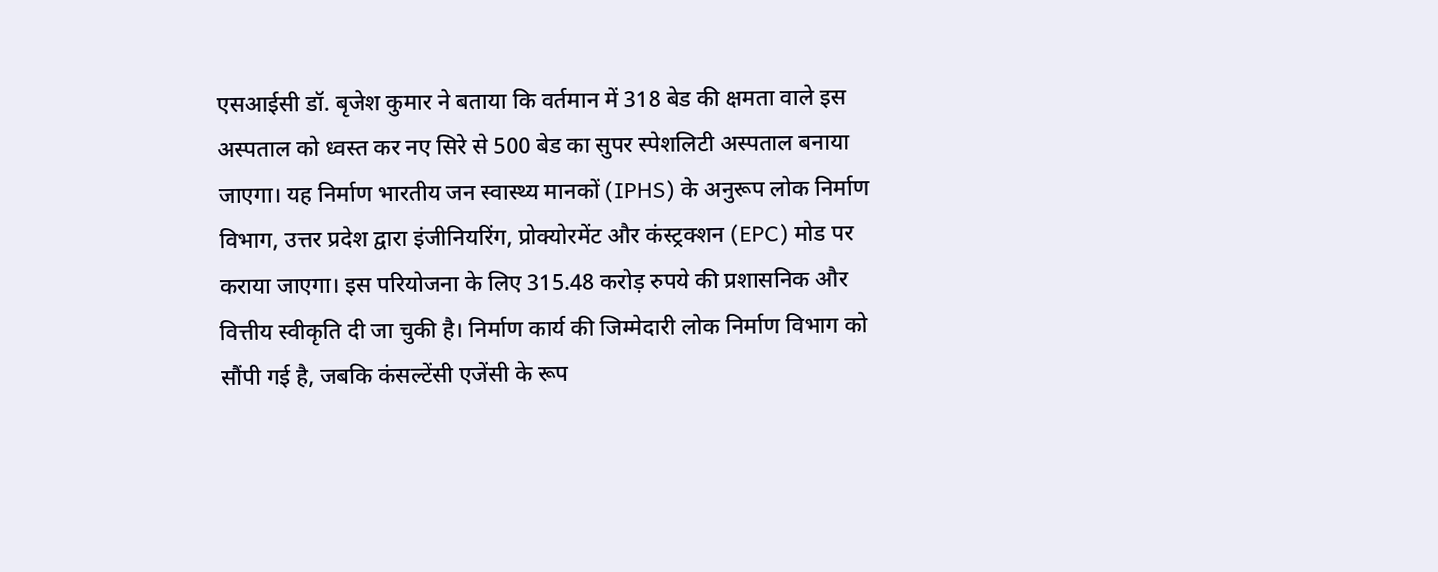एसआईसी डॉ. बृजेश कुमार ने बताया कि वर्तमान में 318 बेड की क्षमता वाले इस अस्पताल को ध्वस्त कर नए सिरे से 500 बेड का सुपर स्पेशलिटी अस्पताल बनाया जाएगा। यह निर्माण भारतीय जन स्वास्थ्य मानकों (IPHS) के अनुरूप लोक निर्माण विभाग, उत्तर प्रदेश द्वारा इंजीनियरिंग, प्रोक्योरमेंट और कंस्ट्रक्शन (EPC) मोड पर कराया जाएगा। इस परियोजना के लिए 315.48 करोड़ रुपये की प्रशासनिक और वित्तीय स्वीकृति दी जा चुकी है। निर्माण कार्य की जिम्मेदारी लोक निर्माण विभाग को सौंपी गई है, जबकि कंसल्टेंसी एजेंसी के रूप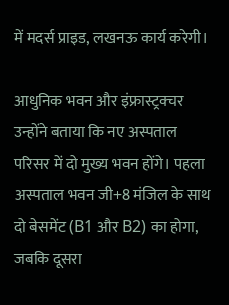में मदर्स प्राइड, लखनऊ कार्य करेगी।

आधुनिक भवन और इंफ्रास्ट्रक्चर
उन्होंने बताया कि नए अस्पताल परिसर में दो मुख्य भवन होंगे। पहला अस्पताल भवन जी+8 मंजिल के साथ दो बेसमेंट (B1 और B2) का होगा, जबकि दूसरा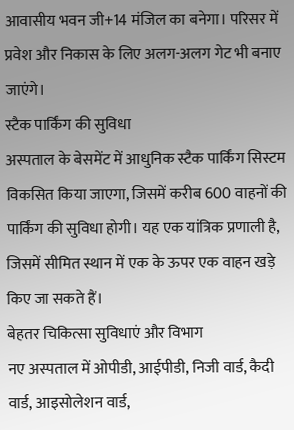आवासीय भवन जी+14 मंजिल का बनेगा। परिसर में प्रवेश और निकास के लिए अलग-अलग गेट भी बनाए जाएंगे।
स्टैक पार्किंग की सुविधा
अस्पताल के बेसमेंट में आधुनिक स्टैक पार्किंग सिस्टम विकसित किया जाएगा, जिसमें करीब 600 वाहनों की पार्किंग की सुविधा होगी। यह एक यांत्रिक प्रणाली है, जिसमें सीमित स्थान में एक के ऊपर एक वाहन खड़े किए जा सकते हैं।
बेहतर चिकित्सा सुविधाएं और विभाग
नए अस्पताल में ओपीडी, आईपीडी, निजी वार्ड, कैदी वार्ड, आइसोलेशन वार्ड,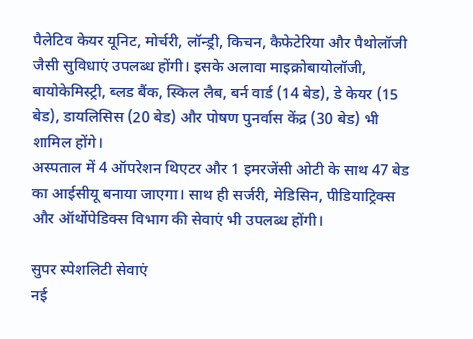पैलेटिव केयर यूनिट, मोर्चरी, लॉन्ड्री, किचन, कैफेटेरिया और पैथोलॉजी जैसी सुविधाएं उपलब्ध होंगी। इसके अलावा माइक्रोबायोलॉजी, बायोकेमिस्ट्री, ब्लड बैंक, स्किल लैब, बर्न वार्ड (14 बेड), डे केयर (15 बेड), डायलिसिस (20 बेड) और पोषण पुनर्वास केंद्र (30 बेड) भी शामिल होंगे।
अस्पताल में 4 ऑपरेशन थिएटर और 1 इमरजेंसी ओटी के साथ 47 बेड का आईसीयू बनाया जाएगा। साथ ही सर्जरी, मेडिसिन, पीडियाट्रिक्स और ऑर्थोपेडिक्स विभाग की सेवाएं भी उपलब्ध होंगी।

सुपर स्पेशलिटी सेवाएं
नई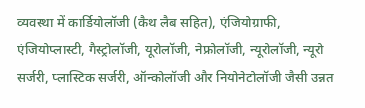व्यवस्था में कार्डियोलॉजी (कैथ लैब सहित), एंजियोग्राफी, एंजियोप्लास्टी, गैस्ट्रोलॉजी, यूरोलॉजी, नेफ्रोलॉजी, न्यूरोलॉजी, न्यूरो सर्जरी, प्लास्टिक सर्जरी, ऑन्कोलॉजी और नियोनेटोलॉजी जैसी उन्नत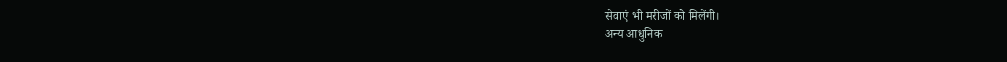सेवाएं भी मरीजों को मिलेंगी।
अन्य आधुनिक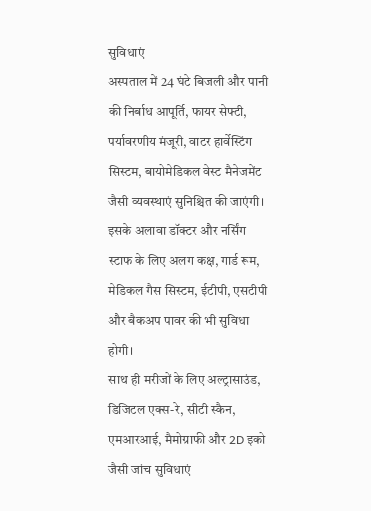सुविधाएं
अस्पताल में 24 घंटे बिजली और पानी की निर्बाध आपूर्ति, फायर सेफ्टी, पर्यावरणीय मंजूरी, वाटर हार्वेस्टिंग सिस्टम, बायोमेडिकल वेस्ट मैनेजमेंट जैसी व्यवस्थाएं सुनिश्चित की जाएंगी। इसके अलावा डॉक्टर और नर्सिंग स्टाफ के लिए अलग कक्ष, गार्ड रूम, मेडिकल गैस सिस्टम, ईटीपी, एसटीपी और बैकअप पावर की भी सुविधा होगी।
साथ ही मरीजों के लिए अल्ट्रासाउंड, डिजिटल एक्स-रे, सीटी स्कैन, एमआरआई, मैमोग्राफी और 2D इको जैसी जांच सुविधाएं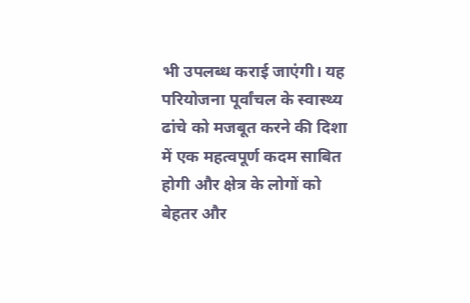भी उपलब्ध कराई जाएंगी। यह परियोजना पूर्वांचल के स्वास्थ्य ढांचे को मजबूत करने की दिशा में एक महत्वपूर्ण कदम साबित होगी और क्षेत्र के लोगों को बेहतर और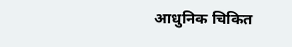आधुनिक चिकित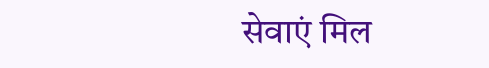सेवाएं मिल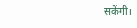सकेंगी।